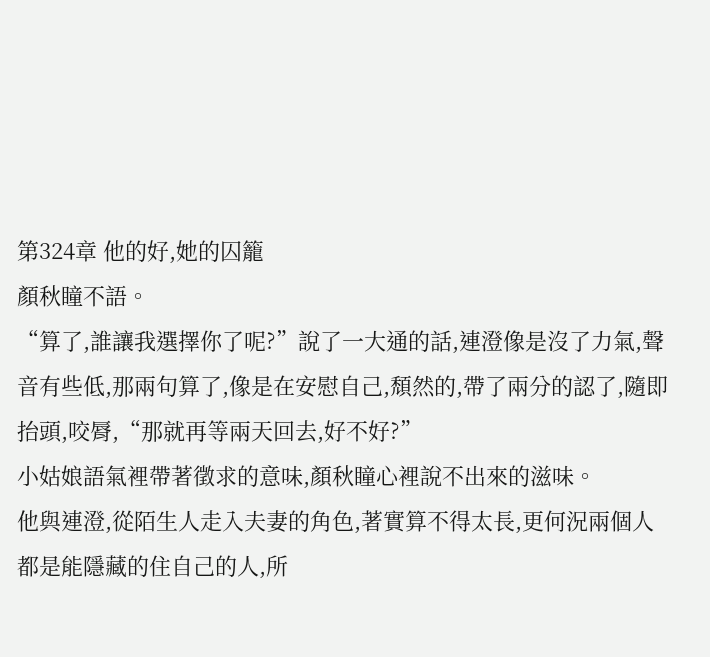第324章 他的好,她的囚籠
顏秋瞳不語。
“算了,誰讓我選擇你了呢?”說了一大通的話,連澄像是沒了力氣,聲音有些低,那兩句算了,像是在安慰自己,頹然的,帶了兩分的認了,隨即抬頭,咬脣,“那就再等兩天回去,好不好?”
小姑娘語氣裡帶著徵求的意味,顏秋瞳心裡說不出來的滋味。
他與連澄,從陌生人走入夫妻的角色,著實算不得太長,更何況兩個人都是能隱藏的住自己的人,所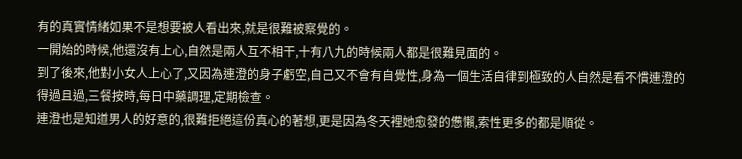有的真實情緒如果不是想要被人看出來,就是很難被察覺的。
一開始的時候,他還沒有上心,自然是兩人互不相干,十有八九的時候兩人都是很難見面的。
到了後來,他對小女人上心了,又因為連澄的身子虧空,自己又不會有自覺性,身為一個生活自律到極致的人自然是看不慣連澄的得過且過,三餐按時,每日中藥調理,定期檢查。
連澄也是知道男人的好意的,很難拒絕這份真心的著想,更是因為冬天裡她愈發的憊懶,索性更多的都是順從。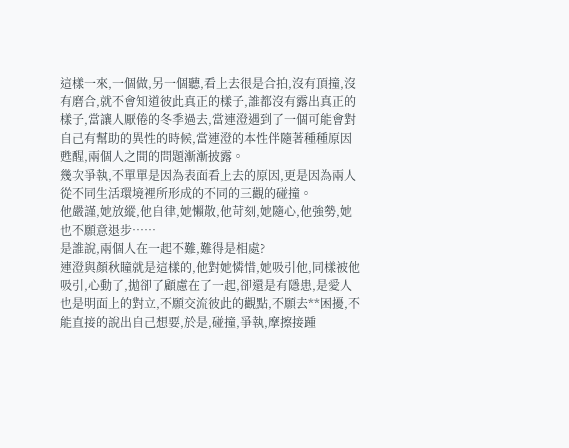這樣一來,一個做,另一個聽,看上去很是合拍,沒有頂撞,沒有磨合,就不會知道彼此真正的樣子,誰都沒有露出真正的樣子,當讓人厭倦的冬季過去,當連澄遇到了一個可能會對自己有幫助的異性的時候,當連澄的本性伴隨著種種原因甦醒,兩個人之間的問題漸漸披露。
幾次爭執,不單單是因為表面看上去的原因,更是因為兩人從不同生活環境裡所形成的不同的三觀的碰撞。
他嚴謹,她放縱,他自律,她懶散,他苛刻,她隨心,他強勢,她也不願意退步……
是誰說,兩個人在一起不難,難得是相處?
連澄與顏秋瞳就是這樣的,他對她憐惜,她吸引他,同樣被他吸引,心動了,拋卻了顧慮在了一起,卻還是有隱患,是愛人也是明面上的對立,不願交流彼此的觀點,不願去**困擾,不能直接的說出自己想要,於是,碰撞,爭執,摩擦接踵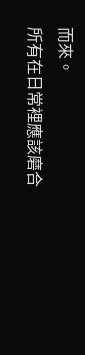而來。
所有在日常裡應該磨合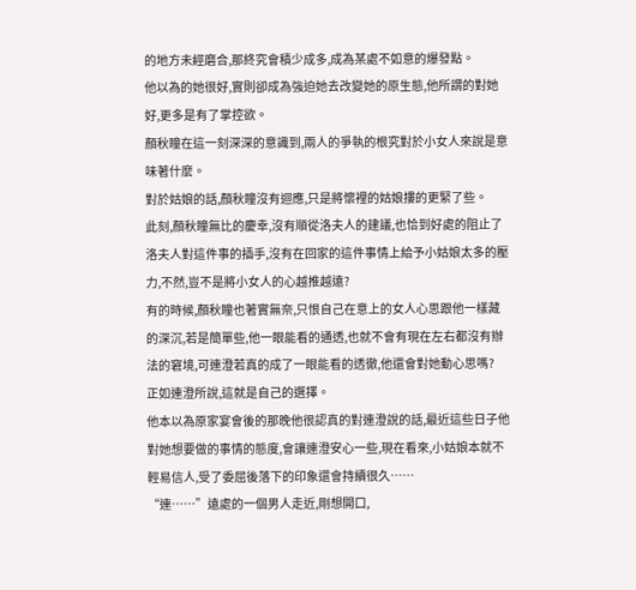的地方未經磨合,那終究會積少成多,成為某處不如意的爆發點。
他以為的她很好,實則卻成為強迫她去改變她的原生態,他所謂的對她好,更多是有了掌控欲。
顏秋瞳在這一刻深深的意識到,兩人的爭執的根究對於小女人來說是意味著什麼。
對於姑娘的話,顏秋瞳沒有迴應,只是將懷裡的姑娘摟的更緊了些。
此刻,顏秋瞳無比的慶幸,沒有順從洛夫人的建議,也恰到好處的阻止了洛夫人對這件事的插手,沒有在回家的這件事情上給予小姑娘太多的壓力,不然,豈不是將小女人的心越推越遠?
有的時候,顏秋瞳也著實無奈,只恨自己在意上的女人心思跟他一樣藏的深沉,若是簡單些,他一眼能看的通透,也就不會有現在左右都沒有辦法的窘境,可連澄若真的成了一眼能看的透徹,他還會對她動心思嗎?
正如連澄所說,這就是自己的選擇。
他本以為原家宴會後的那晚他很認真的對連澄說的話,最近這些日子他對她想要做的事情的態度,會讓連澄安心一些,現在看來,小姑娘本就不輕易信人,受了委屈後落下的印象還會持續很久……
“連……”遠處的一個男人走近,剛想開口,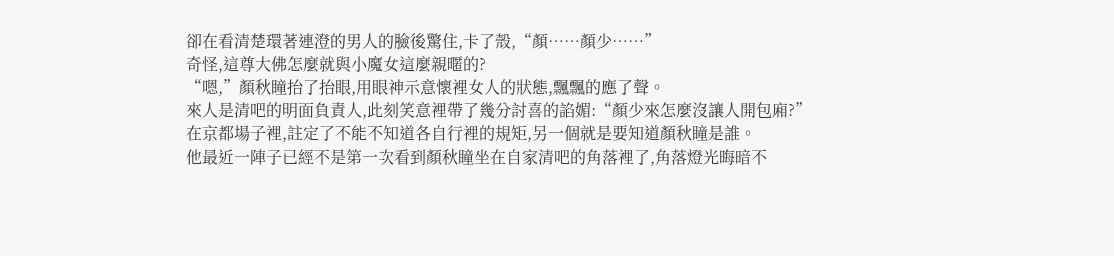卻在看清楚環著連澄的男人的臉後驚住,卡了殼,“顏……顏少……”
奇怪,這尊大佛怎麼就與小魔女這麼親暱的?
“嗯,”顏秋瞳抬了抬眼,用眼神示意懷裡女人的狀態,飄飄的應了聲。
來人是清吧的明面負責人,此刻笑意裡帶了幾分討喜的諂媚:“顏少來怎麼沒讓人開包廂?”
在京都場子裡,註定了不能不知道各自行裡的規矩,另一個就是要知道顏秋瞳是誰。
他最近一陣子已經不是第一次看到顏秋瞳坐在自家清吧的角落裡了,角落燈光晦暗不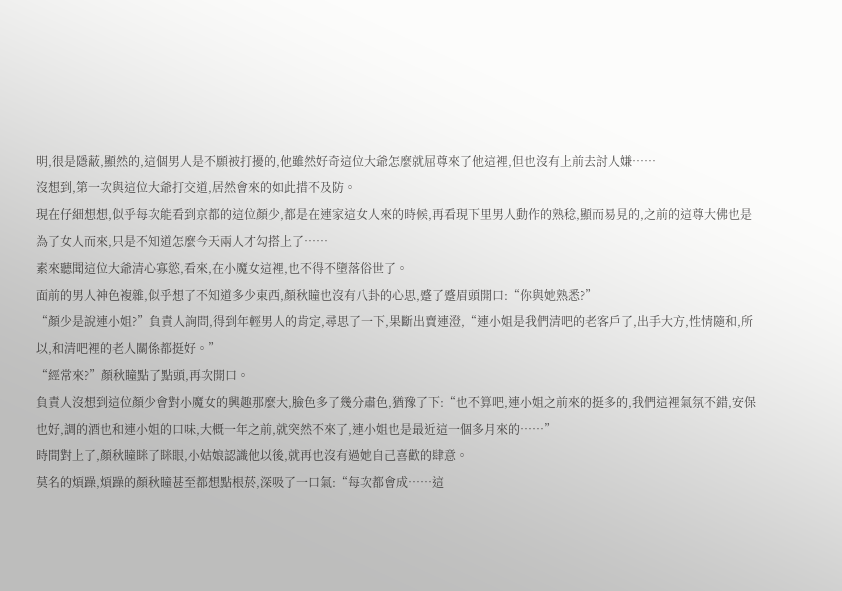明,很是隱蔽,顯然的,這個男人是不願被打擾的,他雖然好奇這位大爺怎麼就屈尊來了他這裡,但也沒有上前去討人嫌……
沒想到,第一次與這位大爺打交道,居然會來的如此措不及防。
現在仔細想想,似乎每次能看到京都的這位顏少,都是在連家這女人來的時候,再看現下里男人動作的熟稔,顯而易見的,之前的這尊大佛也是為了女人而來,只是不知道怎麼今天兩人才勾搭上了……
素來聽聞這位大爺清心寡慾,看來,在小魔女這裡,也不得不墮落俗世了。
面前的男人神色複雜,似乎想了不知道多少東西,顏秋瞳也沒有八卦的心思,蹙了蹙眉頭開口:“你與她熟悉?”
“顏少是說連小姐?”負責人詢問,得到年輕男人的肯定,尋思了一下,果斷出賣連澄,“連小姐是我們清吧的老客戶了,出手大方,性情隨和,所以,和清吧裡的老人關係都挺好。”
“經常來?”顏秋瞳點了點頭,再次開口。
負責人沒想到這位顏少會對小魔女的興趣那麼大,臉色多了幾分肅色,猶豫了下:“也不算吧,連小姐之前來的挺多的,我們這裡氣氛不錯,安保也好,調的酒也和連小姐的口味,大概一年之前,就突然不來了,連小姐也是最近這一個多月來的……”
時間對上了,顏秋瞳眯了眯眼,小姑娘認識他以後,就再也沒有過她自己喜歡的肆意。
莫名的煩躁,煩躁的顏秋瞳甚至都想點根菸,深吸了一口氣:“每次都會成……這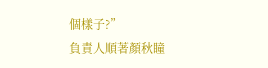個樣子?”
負責人順著顏秋瞳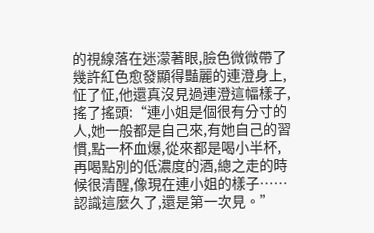的視線落在迷濛著眼,臉色微微帶了幾許紅色愈發顯得豔麗的連澄身上,怔了怔,他還真沒見過連澄這幅樣子,搖了搖頭:“連小姐是個很有分寸的人,她一般都是自己來,有她自己的習慣,點一杯血爆,從來都是喝小半杯,再喝點別的低濃度的酒,總之走的時候很清醒,像現在連小姐的樣子……認識這麼久了,還是第一次見。”